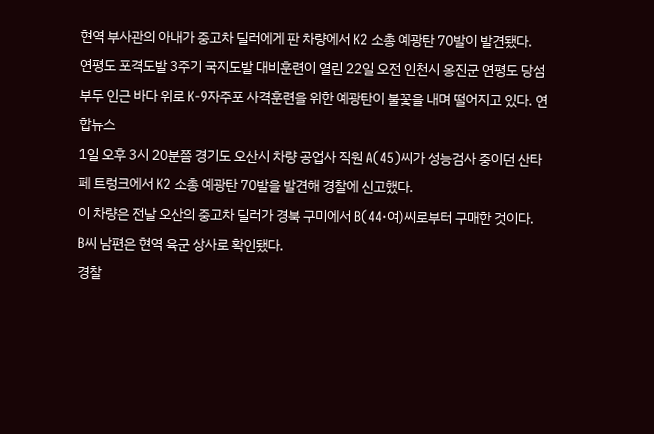현역 부사관의 아내가 중고차 딜러에게 판 차량에서 K2 소총 예광탄 70발이 발견됐다.
연평도 포격도발 3주기 국지도발 대비훈련이 열린 22일 오전 인천시 옹진군 연평도 당섬부두 인근 바다 위로 K-9자주포 사격훈련을 위한 예광탄이 불꽃을 내며 떨어지고 있다. 연합뉴스
1일 오후 3시 20분쯤 경기도 오산시 차량 공업사 직원 A(45)씨가 성능검사 중이던 산타페 트렁크에서 K2 소총 예광탄 70발을 발견해 경찰에 신고했다.
이 차량은 전날 오산의 중고차 딜러가 경북 구미에서 B(44·여)씨로부터 구매한 것이다.
B씨 남편은 현역 육군 상사로 확인됐다.
경찰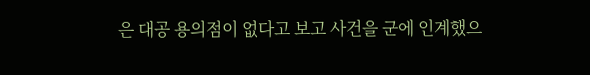은 대공 용의점이 없다고 보고 사건을 군에 인계했으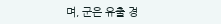며, 군은 유출 경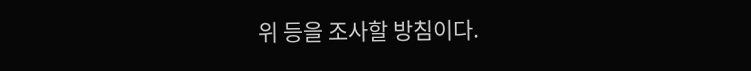위 등을 조사할 방침이다.